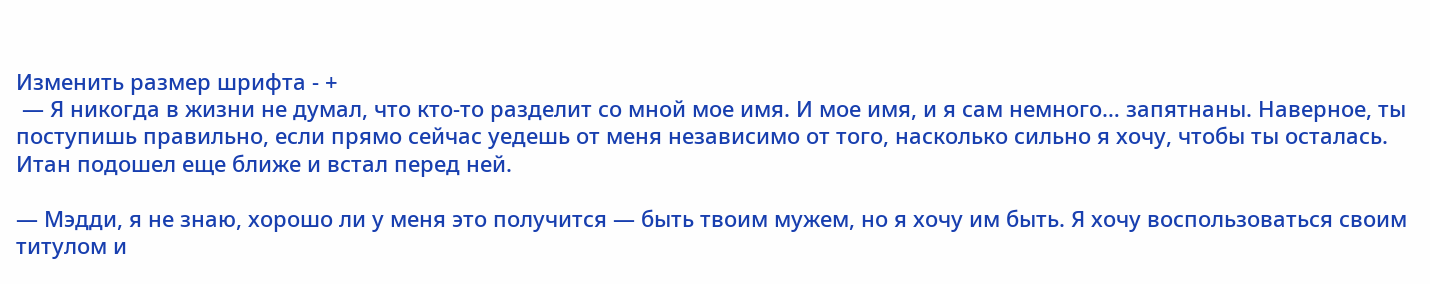Изменить размер шрифта - +
 — Я никогда в жизни не думал, что кто-то разделит со мной мое имя. И мое имя, и я сам немного… запятнаны. Наверное, ты поступишь правильно, если прямо сейчас уедешь от меня независимо от того, насколько сильно я хочу, чтобы ты осталась. Итан подошел еще ближе и встал перед ней.

— Мэдди, я не знаю, хорошо ли у меня это получится — быть твоим мужем, но я хочу им быть. Я хочу воспользоваться своим титулом и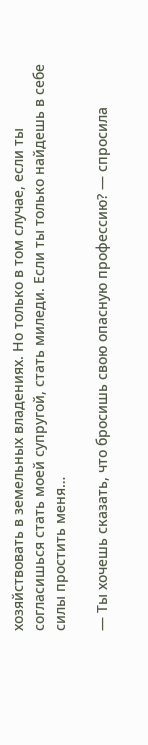хозяйствовать в земельных владениях. Но только в том случае, если ты согласишься стать моей супругой, стать миледи. Если ты только найдешь в себе силы простить меня…

— Ты хочешь сказать, что бросишь свою опасную профессию? — спросила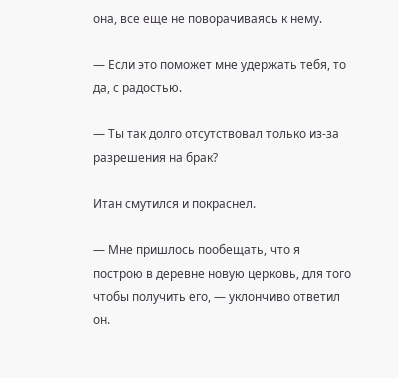она, все еще не поворачиваясь к нему.

— Если это поможет мне удержать тебя, то да, с радостью.

— Ты так долго отсутствовал только из-за разрешения на брак?

Итан смутился и покраснел.

— Мне пришлось пообещать, что я построю в деревне новую церковь, для того чтобы получить его, — уклончиво ответил он.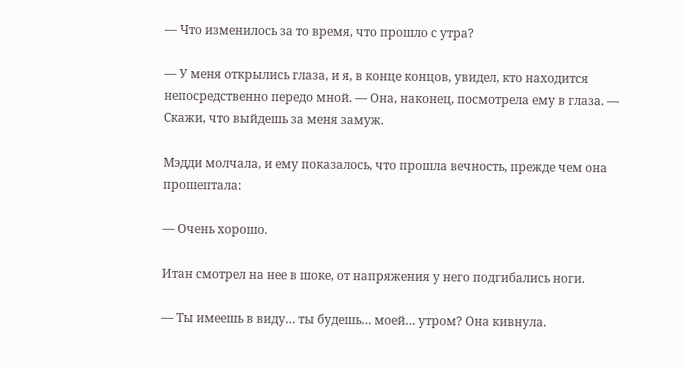— Что изменилось за то время, что прошло с утра?

— У меня открылись глаза, и я, в конце концов, увидел, кто находится непосредственно передо мной. — Она, наконец, посмотрела ему в глаза. — Скажи, что выйдешь за меня замуж.

Мэдди молчала, и ему показалось, что прошла вечность, прежде чем она прошептала:

— Очень хорошо.

Итан смотрел на нее в шоке, от напряжения у него подгибались ноги.

— Ты имеешь в виду… ты будешь… моей… утром? Она кивнула.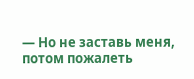— Но не заставь меня, потом пожалеть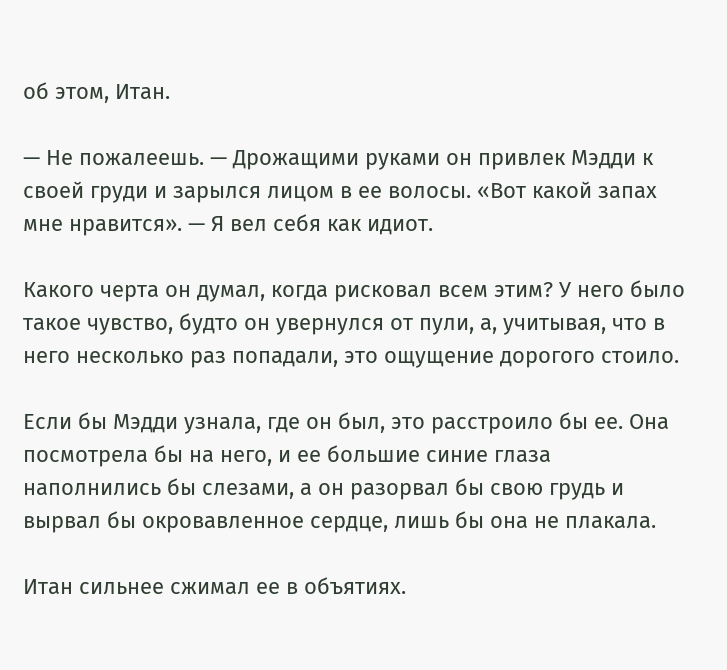об этом, Итан.

— Не пожалеешь. — Дрожащими руками он привлек Мэдди к своей груди и зарылся лицом в ее волосы. «Вот какой запах мне нравится». — Я вел себя как идиот.

Какого черта он думал, когда рисковал всем этим? У него было такое чувство, будто он увернулся от пули, а, учитывая, что в него несколько раз попадали, это ощущение дорогого стоило.

Если бы Мэдди узнала, где он был, это расстроило бы ее. Она посмотрела бы на него, и ее большие синие глаза наполнились бы слезами, а он разорвал бы свою грудь и вырвал бы окровавленное сердце, лишь бы она не плакала.

Итан сильнее сжимал ее в объятиях.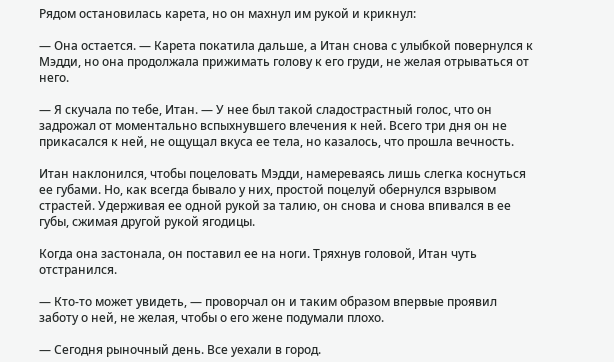Рядом остановилась карета, но он махнул им рукой и крикнул:

— Она остается. — Карета покатила дальше, а Итан снова с улыбкой повернулся к Мэдди, но она продолжала прижимать голову к его груди, не желая отрываться от него.

— Я скучала по тебе, Итан. — У нее был такой сладострастный голос, что он задрожал от моментально вспыхнувшего влечения к ней. Всего три дня он не прикасался к ней, не ощущал вкуса ее тела, но казалось, что прошла вечность.

Итан наклонился, чтобы поцеловать Мэдди, намереваясь лишь слегка коснуться ее губами. Но, как всегда бывало у них, простой поцелуй обернулся взрывом страстей. Удерживая ее одной рукой за талию, он снова и снова впивался в ее губы, сжимая другой рукой ягодицы.

Когда она застонала, он поставил ее на ноги. Тряхнув головой, Итан чуть отстранился.

— Кто-то может увидеть, — проворчал он и таким образом впервые проявил заботу о ней, не желая, чтобы о его жене подумали плохо.

— Сегодня рыночный день. Все уехали в город.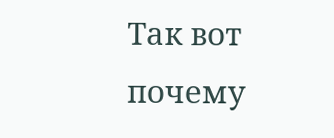Так вот почему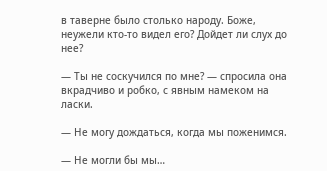в таверне было столько народу. Боже, неужели кто-то видел его? Дойдет ли слух до нее?

— Ты не соскучился по мне? — спросила она вкрадчиво и робко, с явным намеком на ласки.

— Не могу дождаться, когда мы поженимся.

— Не могли бы мы…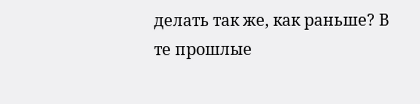делать так же, как раньше? В те прошлые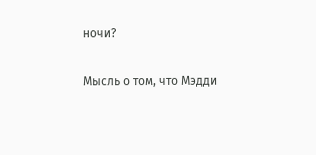ночи?

Мысль о том, что Мэдди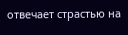отвечает страстью на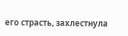его страсть, захлестнула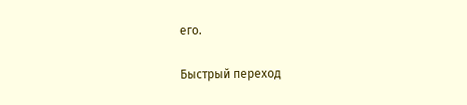его.

Быстрый переход